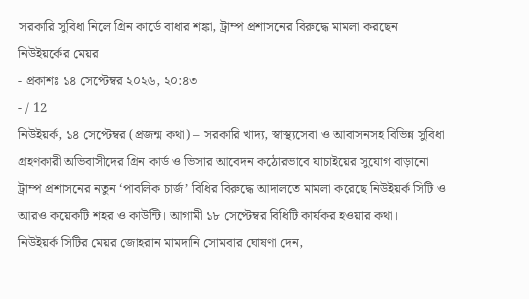সরকারি সুবিধা নিলে গ্রিন কার্ডে বাধার শঙ্কা, ট্রাম্প প্রশাসনের বিরুদ্ধে মামলা করছেন নিউইয়র্কের মেয়র
- প্রকাশঃ ১৪ সেপ্টেম্বর ২০২৬, ২০:৪৩
- / 12
নিউইয়র্ক, ১৪ সেপ্টেম্বর (প্রজন্ম কথা) – সরকারি খাদ্য, স্বাস্থ্যসেবা ও আবাসনসহ বিভিন্ন সুবিধা গ্রহণকারী অভিবাসীদের গ্রিন কার্ড ও ভিসার আবেদন কঠোরভাবে যাচাইয়ের সুযোগ বাড়ানো ট্রাম্প প্রশাসনের নতুন ‘পাবলিক চার্জ’ বিধির বিরুদ্ধে আদালতে মামলা করেছে নিউইয়র্ক সিটি ও আরও কয়েকটি শহর ও কাউন্টি। আগামী ১৮ সেপ্টেম্বর বিধিটি কার্যকর হওয়ার কথা।
নিউইয়র্ক সিটির মেয়র জোহরান মামদানি সোমবার ঘোষণা দেন,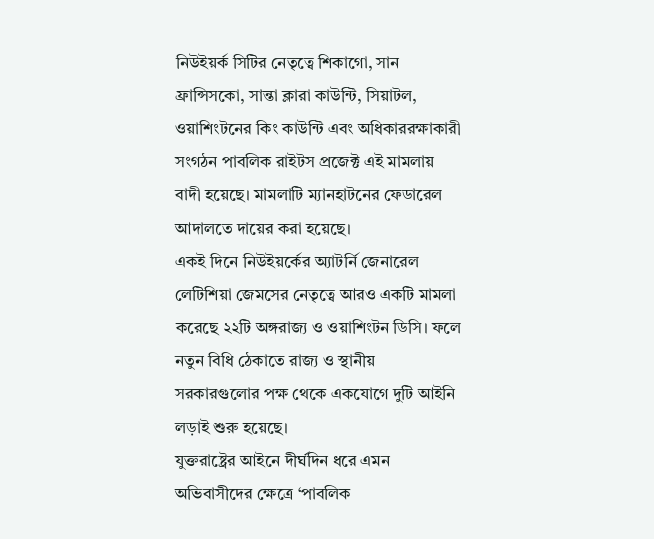নিউইয়র্ক সিটির নেতৃত্বে শিকাগো, সান ফ্রান্সিসকো, সান্তা ক্লারা কাউন্টি, সিয়াটল, ওয়াশিংটনের কিং কাউন্টি এবং অধিকাররক্ষাকারী সংগঠন পাবলিক রাইটস প্রজেক্ট এই মামলায় বাদী হয়েছে। মামলাটি ম্যানহাটনের ফেডারেল আদালতে দায়ের করা হয়েছে।
একই দিনে নিউইয়র্কের অ্যাটর্নি জেনারেল লেটিশিয়া জেমসের নেতৃত্বে আরও একটি মামলা করেছে ২২টি অঙ্গরাজ্য ও ওয়াশিংটন ডিসি। ফলে নতুন বিধি ঠেকাতে রাজ্য ও স্থানীয় সরকারগুলোর পক্ষ থেকে একযোগে দুটি আইনি লড়াই শুরু হয়েছে।
যুক্তরাষ্ট্রের আইনে দীর্ঘদিন ধরে এমন অভিবাসীদের ক্ষেত্রে ‘পাবলিক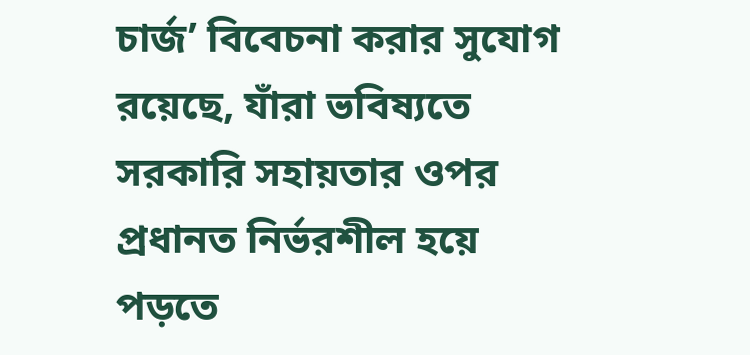চার্জ’ বিবেচনা করার সুযোগ রয়েছে, যাঁরা ভবিষ্যতে সরকারি সহায়তার ওপর প্রধানত নির্ভরশীল হয়ে পড়তে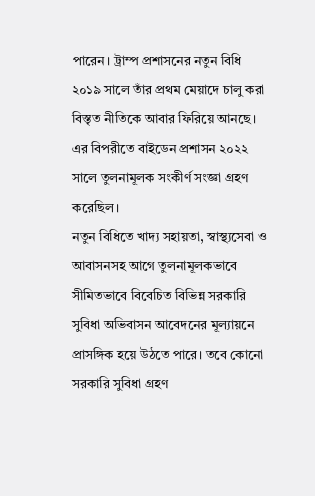পারেন। ট্রাম্প প্রশাসনের নতুন বিধি ২০১৯ সালে তাঁর প্রথম মেয়াদে চালু করা বিস্তৃত নীতিকে আবার ফিরিয়ে আনছে। এর বিপরীতে বাইডেন প্রশাসন ২০২২ সালে তুলনামূলক সংকীর্ণ সংজ্ঞা গ্রহণ করেছিল।
নতুন বিধিতে খাদ্য সহায়তা, স্বাস্থ্যসেবা ও আবাসনসহ আগে তুলনামূলকভাবে সীমিতভাবে বিবেচিত বিভিন্ন সরকারি সুবিধা অভিবাসন আবেদনের মূল্যায়নে প্রাসঙ্গিক হয়ে উঠতে পারে। তবে কোনো সরকারি সুবিধা গ্রহণ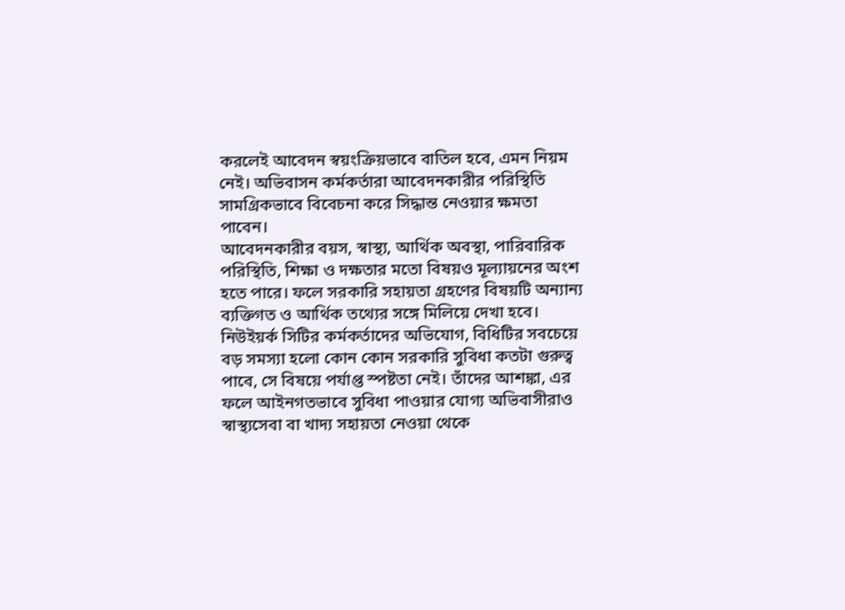করলেই আবেদন স্বয়ংক্রিয়ভাবে বাতিল হবে, এমন নিয়ম নেই। অভিবাসন কর্মকর্তারা আবেদনকারীর পরিস্থিতি সামগ্রিকভাবে বিবেচনা করে সিদ্ধান্ত নেওয়ার ক্ষমতা পাবেন।
আবেদনকারীর বয়স, স্বাস্থ্য, আর্থিক অবস্থা, পারিবারিক পরিস্থিতি, শিক্ষা ও দক্ষতার মতো বিষয়ও মূল্যায়নের অংশ হতে পারে। ফলে সরকারি সহায়তা গ্রহণের বিষয়টি অন্যান্য ব্যক্তিগত ও আর্থিক তথ্যের সঙ্গে মিলিয়ে দেখা হবে।
নিউইয়র্ক সিটির কর্মকর্তাদের অভিযোগ, বিধিটির সবচেয়ে বড় সমস্যা হলো কোন কোন সরকারি সুবিধা কতটা গুরুত্ব পাবে, সে বিষয়ে পর্যাপ্ত স্পষ্টতা নেই। তাঁদের আশঙ্কা, এর ফলে আইনগতভাবে সুবিধা পাওয়ার যোগ্য অভিবাসীরাও স্বাস্থ্যসেবা বা খাদ্য সহায়তা নেওয়া থেকে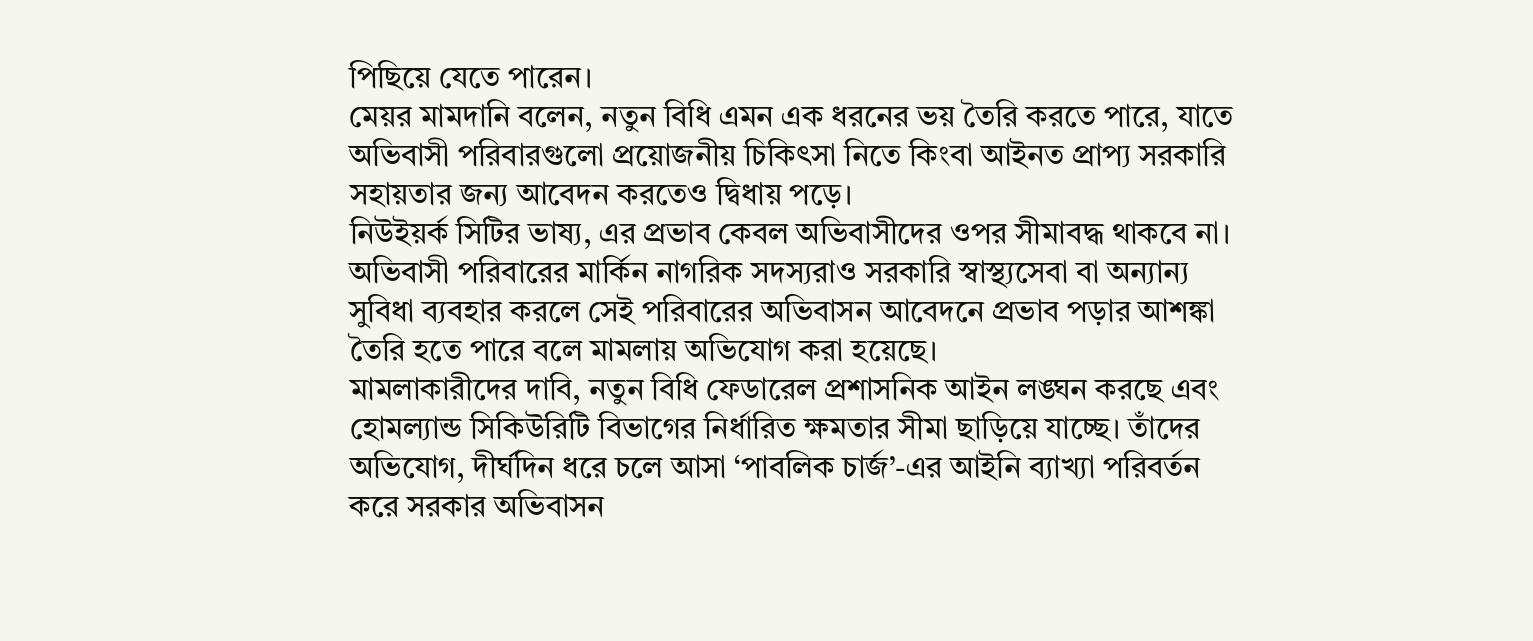পিছিয়ে যেতে পারেন।
মেয়র মামদানি বলেন, নতুন বিধি এমন এক ধরনের ভয় তৈরি করতে পারে, যাতে অভিবাসী পরিবারগুলো প্রয়োজনীয় চিকিৎসা নিতে কিংবা আইনত প্রাপ্য সরকারি সহায়তার জন্য আবেদন করতেও দ্বিধায় পড়ে।
নিউইয়র্ক সিটির ভাষ্য, এর প্রভাব কেবল অভিবাসীদের ওপর সীমাবদ্ধ থাকবে না। অভিবাসী পরিবারের মার্কিন নাগরিক সদস্যরাও সরকারি স্বাস্থ্যসেবা বা অন্যান্য সুবিধা ব্যবহার করলে সেই পরিবারের অভিবাসন আবেদনে প্রভাব পড়ার আশঙ্কা তৈরি হতে পারে বলে মামলায় অভিযোগ করা হয়েছে।
মামলাকারীদের দাবি, নতুন বিধি ফেডারেল প্রশাসনিক আইন লঙ্ঘন করছে এবং হোমল্যান্ড সিকিউরিটি বিভাগের নির্ধারিত ক্ষমতার সীমা ছাড়িয়ে যাচ্ছে। তাঁদের অভিযোগ, দীর্ঘদিন ধরে চলে আসা ‘পাবলিক চার্জ’-এর আইনি ব্যাখ্যা পরিবর্তন করে সরকার অভিবাসন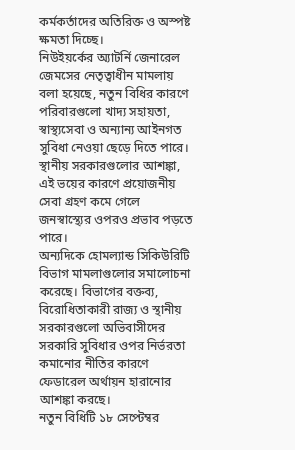কর্মকর্তাদের অতিরিক্ত ও অস্পষ্ট ক্ষমতা দিচ্ছে।
নিউইয়র্কের অ্যাটর্নি জেনারেল জেমসের নেতৃত্বাধীন মামলায় বলা হয়েছে, নতুন বিধির কারণে পরিবারগুলো খাদ্য সহায়তা, স্বাস্থ্যসেবা ও অন্যান্য আইনগত সুবিধা নেওয়া ছেড়ে দিতে পারে। স্থানীয় সরকারগুলোর আশঙ্কা, এই ভয়ের কারণে প্রয়োজনীয় সেবা গ্রহণ কমে গেলে জনস্বাস্থ্যের ওপরও প্রভাব পড়তে পারে।
অন্যদিকে হোমল্যান্ড সিকিউরিটি বিভাগ মামলাগুলোর সমালোচনা করেছে। বিভাগের বক্তব্য, বিরোধিতাকারী রাজ্য ও স্থানীয় সরকারগুলো অভিবাসীদের সরকারি সুবিধার ওপর নির্ভরতা কমানোর নীতির কারণে ফেডারেল অর্থায়ন হারানোর আশঙ্কা করছে।
নতুন বিধিটি ১৮ সেপ্টেম্বর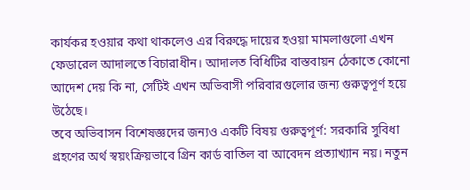কার্যকর হওয়ার কথা থাকলেও এর বিরুদ্ধে দায়ের হওয়া মামলাগুলো এখন ফেডারেল আদালতে বিচারাধীন। আদালত বিধিটির বাস্তবায়ন ঠেকাতে কোনো আদেশ দেয় কি না, সেটিই এখন অভিবাসী পরিবারগুলোর জন্য গুরুত্বপূর্ণ হয়ে উঠেছে।
তবে অভিবাসন বিশেষজ্ঞদের জন্যও একটি বিষয় গুরুত্বপূর্ণ: সরকারি সুবিধা গ্রহণের অর্থ স্বয়ংক্রিয়ভাবে গ্রিন কার্ড বাতিল বা আবেদন প্রত্যাখ্যান নয়। নতুন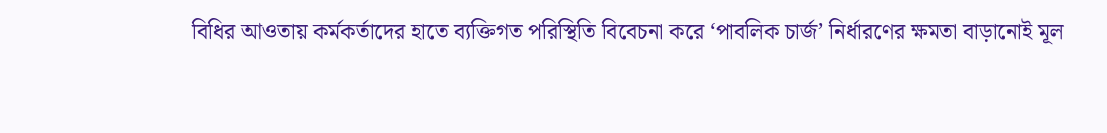বিধির আওতায় কর্মকর্তাদের হাতে ব্যক্তিগত পরিস্থিতি বিবেচনা করে ‘পাবলিক চার্জ’ নির্ধারণের ক্ষমতা বাড়ানোই মূল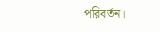পরিবর্তন।